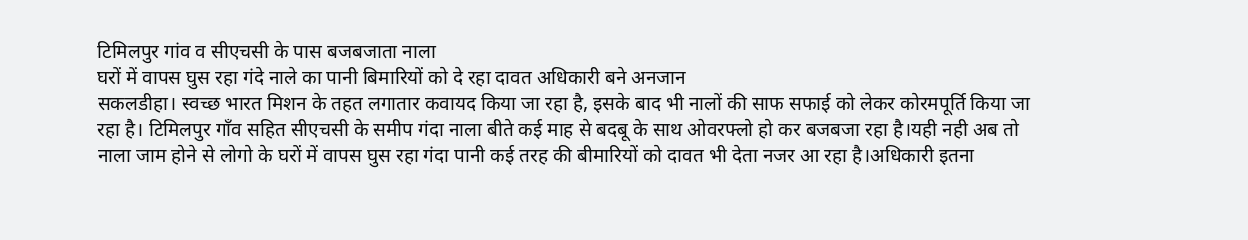टिमिलपुर गांव व सीएचसी के पास बजबजाता नाला
घरों में वापस घुस रहा गंदे नाले का पानी बिमारियों को दे रहा दावत अधिकारी बने अनजान
सकलडीहा। स्वच्छ भारत मिशन के तहत लगातार कवायद किया जा रहा है, इसके बाद भी नालों की साफ सफाई को लेकर कोरमपूर्ति किया जा रहा है। टिमिलपुर गाँव सहित सीएचसी के समीप गंदा नाला बीते कई माह से बदबू के साथ ओवरफ्लो हो कर बजबजा रहा है।यही नही अब तो नाला जाम होने से लोगो के घरों में वापस घुस रहा गंदा पानी कई तरह की बीमारियों को दावत भी देता नजर आ रहा है।अधिकारी इतना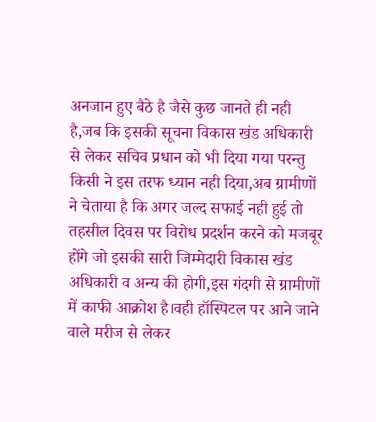अनजान हुए बैठे है जैसे कुछ जानते ही नही है,जब कि इसकी सूचना विकास खंड अधिकारी से लेकर सचिव प्रधान को भी दिया गया परन्तु किसी ने इस तरफ ध्यान नही दिया,अब ग्रामीणों ने चेताया है कि अगर जल्द सफाई नही हुई तो तहसील दिवस पर विरोध प्रदर्शन करने को मजबूर होंगे जो इसकी सारी जिम्मेदारी विकास खंड अधिकारी व अन्य की होगी,इस गंदगी से ग्रामीणों में काफी आक्रोश है।वही हॉस्पिटल पर आने जाने वाले मरीज से लेकर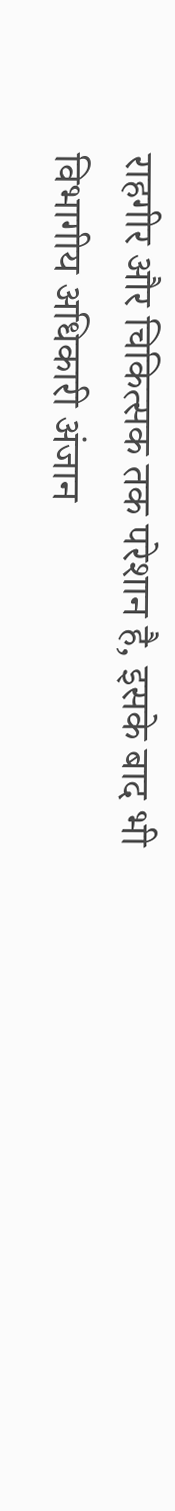राहगीर और चिकित्सक तक परेशान है, इसके बाद भी विभागीय अधिकारी अंजान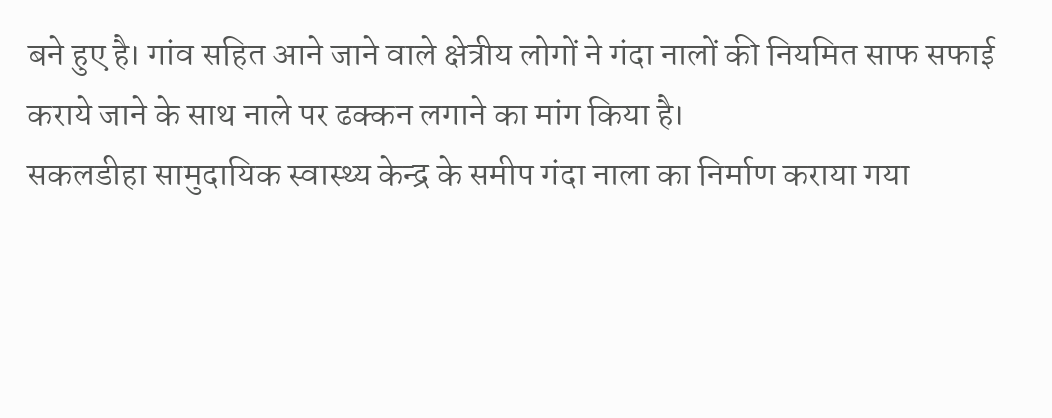बने हुए है। गांव सहित आने जाने वाले क्षेत्रीय लोगों ने गंदा नालों की नियमित साफ सफाई कराये जाने के साथ नाले पर ढक्कन लगाने का मांग किया है।
सकलडीहा सामुदायिक स्वास्थ्य केन्द्र के समीप गंदा नाला का निर्माण कराया गया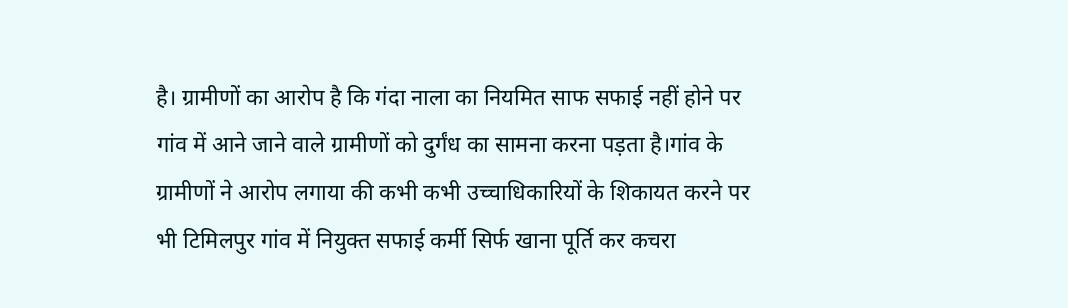है। ग्रामीणों का आरोप है कि गंदा नाला का नियमित साफ सफाई नहीं होने पर गांव में आने जाने वाले ग्रामीणों को दुर्गंध का सामना करना पड़ता है।गांव के ग्रामीणों ने आरोप लगाया की कभी कभी उच्चाधिकारियों के शिकायत करने पर भी टिमिलपुर गांव में नियुक्त सफाई कर्मी सिर्फ खाना पूर्ति कर कचरा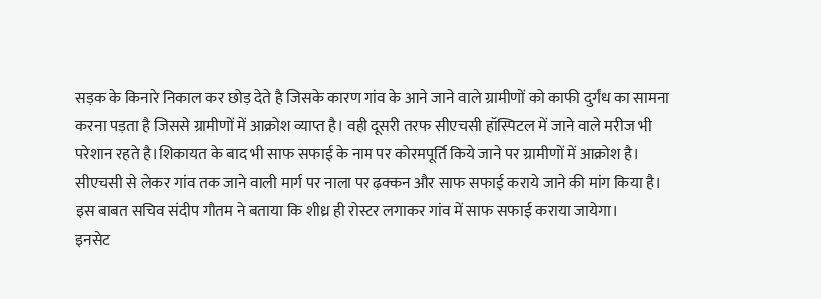सड़क के किनारे निकाल कर छोड़ देते है जिसके कारण गांव के आने जाने वाले ग्रामीणों को काफी दुर्गंध का सामना करना पड़ता है जिससे ग्रामीणों में आक्रोश व्याप्त है। वही दूसरी तरफ सीएचसी हॉस्पिटल में जाने वाले मरीज भी परेशान रहते है।शिकायत के बाद भी साफ सफाई के नाम पर कोरमपूर्ति किये जाने पर ग्रामीणों में आक्रोश है। सीएचसी से लेकर गांव तक जाने वाली मार्ग पर नाला पर ढ़क्कन और साफ सफाई कराये जाने की मांग किया है। इस बाबत सचिव संदीप गौतम ने बताया कि शीध्र ही रोस्टर लगाकर गांव में साफ सफाई कराया जायेगा।
इनसेट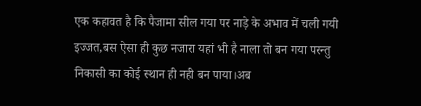एक कहावत है कि पैजामा सील गया पर नाड़े के अभाव में चली गयी इज्जत,बस ऐसा ही कुछ नजारा यहां भी है नाला तो बन गया परन्तु निकासी का कोई स्थान ही नही बन पाया।अब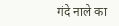गंदे नाले का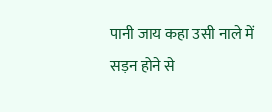पानी जाय कहा उसी नाले में सड़न होने से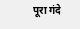पूरा गंदे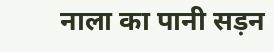नाला का पानी सड़न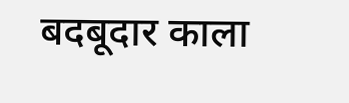बदबूदार काला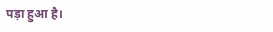पड़ा हुआ है।